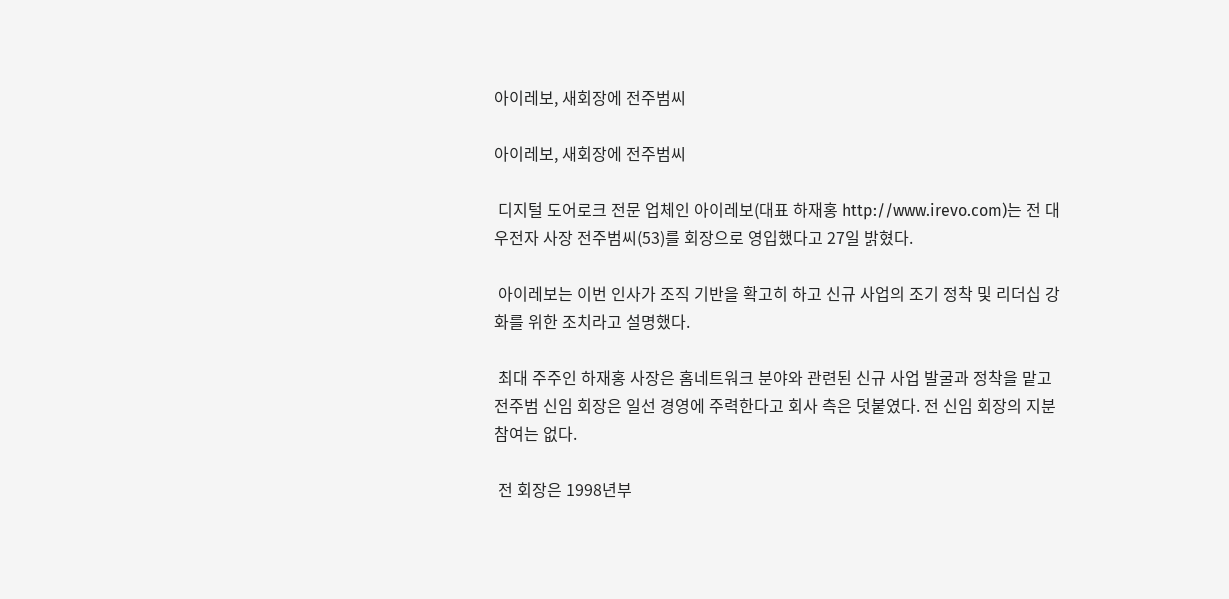아이레보, 새회장에 전주범씨

아이레보, 새회장에 전주범씨

 디지털 도어로크 전문 업체인 아이레보(대표 하재홍 http://www.irevo.com)는 전 대우전자 사장 전주범씨(53)를 회장으로 영입했다고 27일 밝혔다.

 아이레보는 이번 인사가 조직 기반을 확고히 하고 신규 사업의 조기 정착 및 리더십 강화를 위한 조치라고 설명했다.

 최대 주주인 하재홍 사장은 홈네트워크 분야와 관련된 신규 사업 발굴과 정착을 맡고 전주범 신임 회장은 일선 경영에 주력한다고 회사 측은 덧붙였다. 전 신임 회장의 지분 참여는 없다.

 전 회장은 1998년부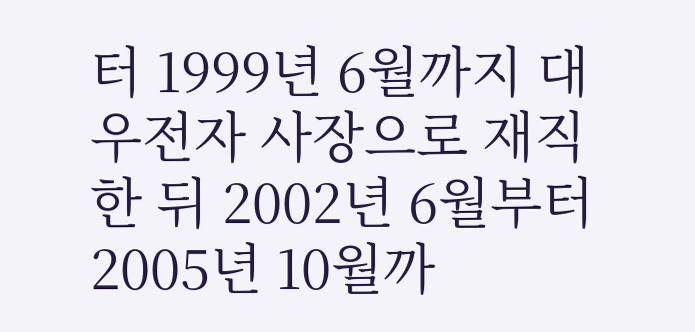터 1999년 6월까지 대우전자 사장으로 재직한 뒤 2002년 6월부터 2005년 10월까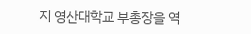지 영산대학교 부총장을 역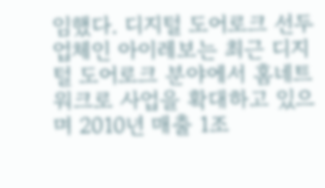임했다. 디지털 도어로크 선두 업체인 아이레보는 최근 디지털 도어로크 분야에서 홈네트워크로 사업을 확대하고 있으며 2010년 매출 1조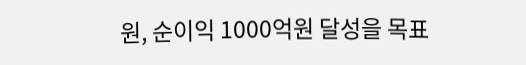원, 순이익 1000억원 달성을 목표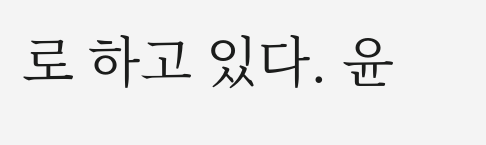로 하고 있다. 윤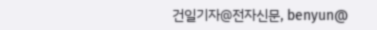건일기자@전자신문, benyun@